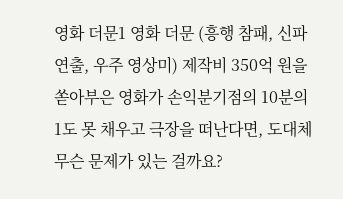영화 더문1 영화 더문 (흥행 참패, 신파 연출, 우주 영상미) 제작비 350억 원을 쏟아부은 영화가 손익분기점의 10분의 1도 못 채우고 극장을 떠난다면, 도대체 무슨 문제가 있는 걸까요?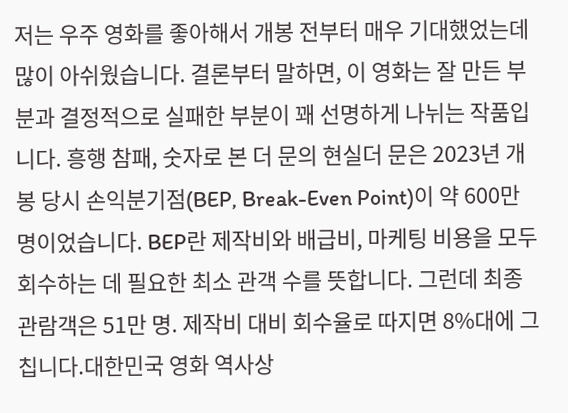저는 우주 영화를 좋아해서 개봉 전부터 매우 기대했었는데 많이 아쉬웠습니다. 결론부터 말하면, 이 영화는 잘 만든 부분과 결정적으로 실패한 부분이 꽤 선명하게 나뉘는 작품입니다. 흥행 참패, 숫자로 본 더 문의 현실더 문은 2023년 개봉 당시 손익분기점(BEP, Break-Even Point)이 약 600만 명이었습니다. BEP란 제작비와 배급비, 마케팅 비용을 모두 회수하는 데 필요한 최소 관객 수를 뜻합니다. 그런데 최종 관람객은 51만 명. 제작비 대비 회수율로 따지면 8%대에 그칩니다.대한민국 영화 역사상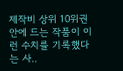제작비 상위 10위권 안에 드는 작품이 이런 수치를 기록했다는 사..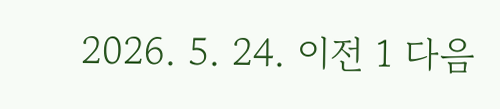2026. 5. 24. 이전 1 다음